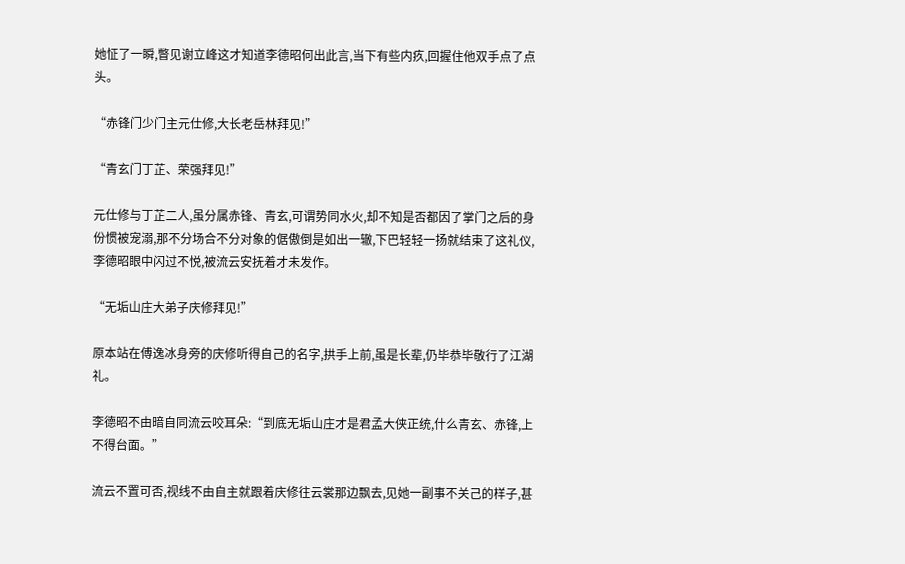她怔了一瞬,瞥见谢立峰这才知道李德昭何出此言,当下有些内疚,回握住他双手点了点头。

“赤锋门少门主元仕修,大长老岳林拜见!”

“青玄门丁芷、荣强拜见!”

元仕修与丁芷二人,虽分属赤锋、青玄,可谓势同水火,却不知是否都因了掌门之后的身份惯被宠溺,那不分场合不分对象的倨傲倒是如出一辙,下巴轻轻一扬就结束了这礼仪,李德昭眼中闪过不悦,被流云安抚着才未发作。

“无垢山庄大弟子庆修拜见!”

原本站在傅逸冰身旁的庆修听得自己的名字,拱手上前,虽是长辈,仍毕恭毕敬行了江湖礼。

李德昭不由暗自同流云咬耳朵:“到底无垢山庄才是君孟大侠正统,什么青玄、赤锋,上不得台面。”

流云不置可否,视线不由自主就跟着庆修往云裳那边飘去,见她一副事不关己的样子,甚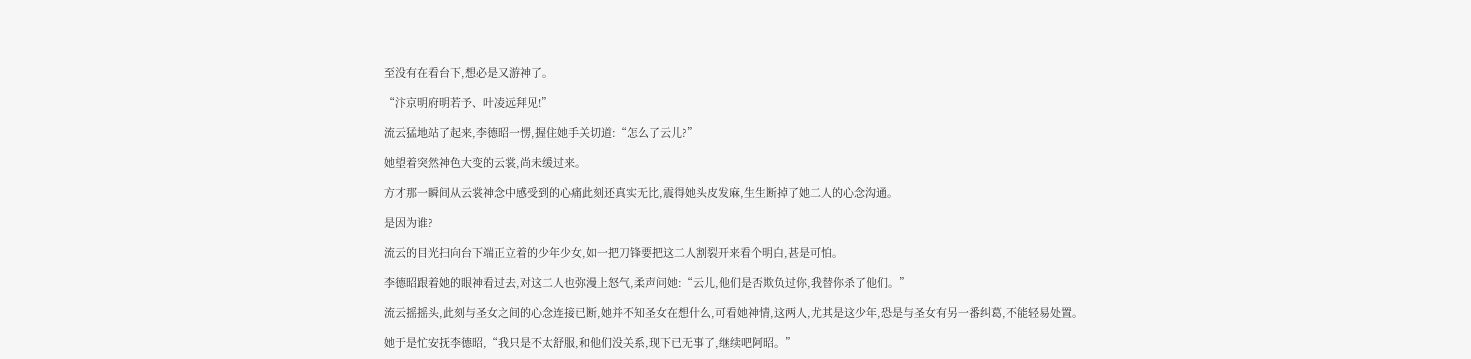至没有在看台下,想必是又游神了。

“汴京明府明若予、叶凌远拜见!”

流云猛地站了起来,李德昭一愣,握住她手关切道:“怎么了云儿?”

她望着突然神色大变的云裳,尚未缓过来。

方才那一瞬间从云裳神念中感受到的心痛此刻还真实无比,震得她头皮发麻,生生断掉了她二人的心念沟通。

是因为谁?

流云的目光扫向台下端正立着的少年少女,如一把刀锋要把这二人割裂开来看个明白,甚是可怕。

李德昭跟着她的眼神看过去,对这二人也弥漫上怒气,柔声问她:“云儿,他们是否欺负过你,我替你杀了他们。”

流云摇摇头,此刻与圣女之间的心念连接已断,她并不知圣女在想什么,可看她神情,这两人,尤其是这少年,恐是与圣女有另一番纠葛,不能轻易处置。

她于是忙安抚李德昭,“我只是不太舒服,和他们没关系,现下已无事了,继续吧阿昭。”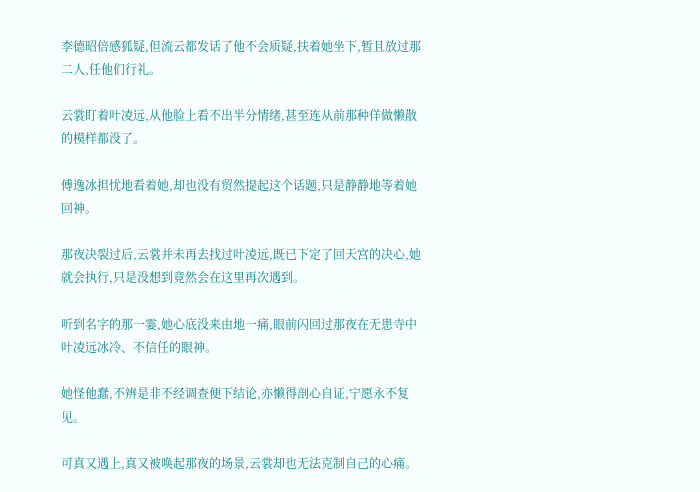李德昭倍感狐疑,但流云都发话了他不会质疑,扶着她坐下,暂且放过那二人,任他们行礼。

云裳盯着叶凌远,从他脸上看不出半分情绪,甚至连从前那种佯做懒散的模样都没了。

傅逸冰担忧地看着她,却也没有贸然提起这个话题,只是静静地等着她回神。

那夜决裂过后,云裳并未再去找过叶凌远,既已下定了回天宫的决心,她就会执行,只是没想到竟然会在这里再次遇到。

听到名字的那一霎,她心底没来由地一痛,眼前闪回过那夜在无患寺中叶凌远冰冷、不信任的眼神。

她怪他蠢,不辨是非不经调查便下结论,亦懒得剖心自证,宁愿永不复见。

可真又遇上,真又被唤起那夜的场景,云裳却也无法克制自己的心痛。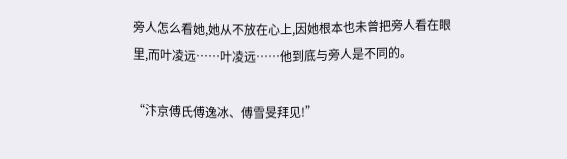旁人怎么看她,她从不放在心上,因她根本也未曾把旁人看在眼里,而叶凌远……叶凌远……他到底与旁人是不同的。

“汴京傅氏傅逸冰、傅雪旻拜见!”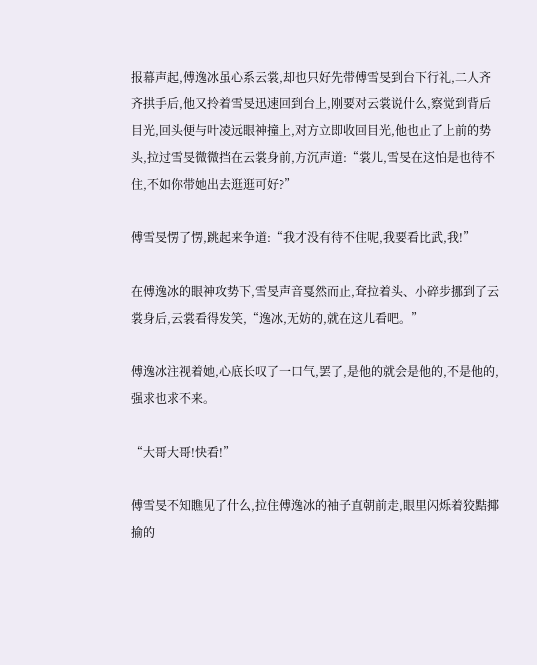报幕声起,傅逸冰虽心系云裳,却也只好先带傅雪旻到台下行礼,二人齐齐拱手后,他又拎着雪旻迅速回到台上,刚要对云裳说什么,察觉到背后目光,回头便与叶凌远眼神撞上,对方立即收回目光,他也止了上前的势头,拉过雪旻微微挡在云裳身前,方沉声道:“裳儿,雪旻在这怕是也待不住,不如你带她出去逛逛可好?”

傅雪旻愣了愣,跳起来争道:“我才没有待不住呢,我要看比武,我!”

在傅逸冰的眼神攻势下,雪旻声音戛然而止,耷拉着头、小碎步挪到了云裳身后,云裳看得发笑,“逸冰,无妨的,就在这儿看吧。”

傅逸冰注视着她,心底长叹了一口气,罢了,是他的就会是他的,不是他的,强求也求不来。

“大哥大哥!快看!”

傅雪旻不知瞧见了什么,拉住傅逸冰的袖子直朝前走,眼里闪烁着狡黠揶揄的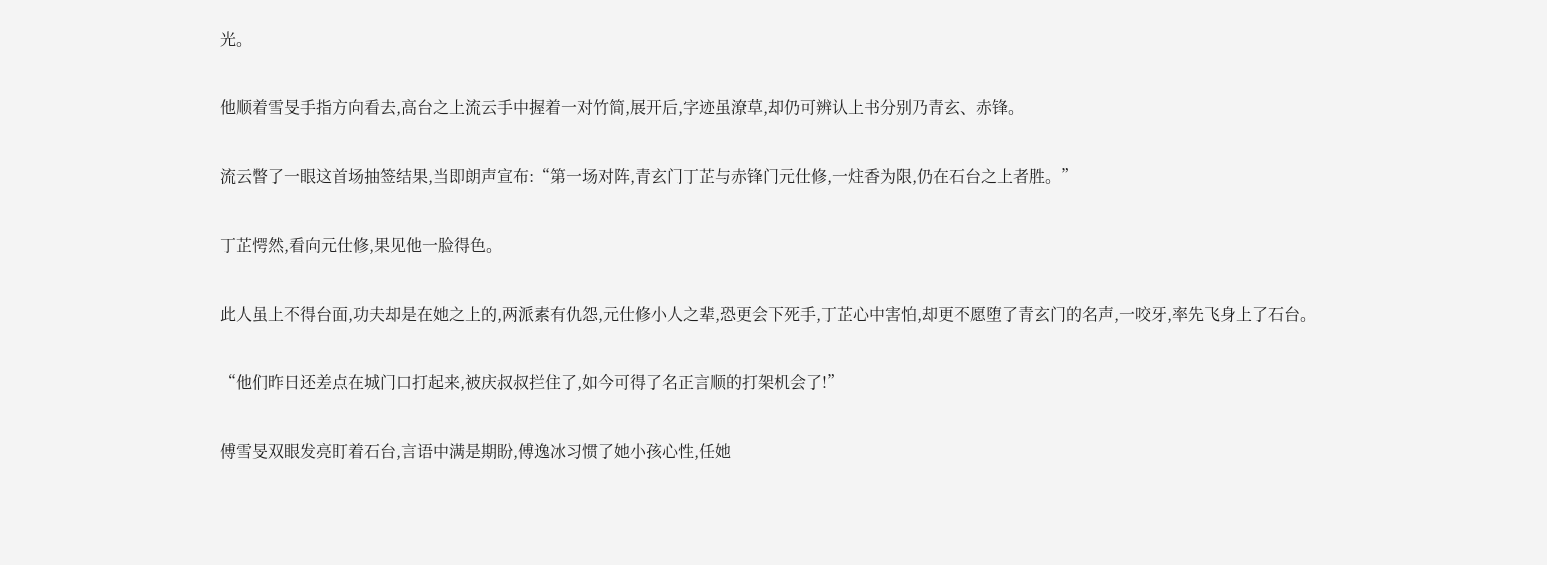光。

他顺着雪旻手指方向看去,高台之上流云手中握着一对竹简,展开后,字迹虽潦草,却仍可辨认上书分别乃青玄、赤锋。

流云瞥了一眼这首场抽签结果,当即朗声宣布:“第一场对阵,青玄门丁芷与赤锋门元仕修,一炷香为限,仍在石台之上者胜。”

丁芷愕然,看向元仕修,果见他一脸得色。

此人虽上不得台面,功夫却是在她之上的,两派素有仇怨,元仕修小人之辈,恐更会下死手,丁芷心中害怕,却更不愿堕了青玄门的名声,一咬牙,率先飞身上了石台。

“他们昨日还差点在城门口打起来,被庆叔叔拦住了,如今可得了名正言顺的打架机会了!”

傅雪旻双眼发亮盯着石台,言语中满是期盼,傅逸冰习惯了她小孩心性,任她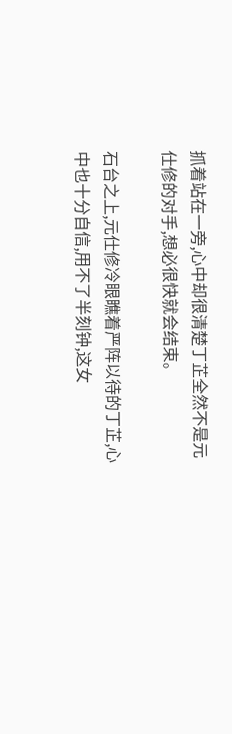抓着站在一旁,心中却很清楚丁芷全然不是元仕修的对手,想必很快就会结束。

石台之上,元仕修冷眼瞧着严阵以待的丁芷,心中也十分自信,用不了半刻钟,这女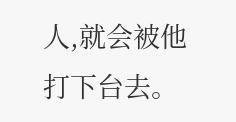人,就会被他打下台去。